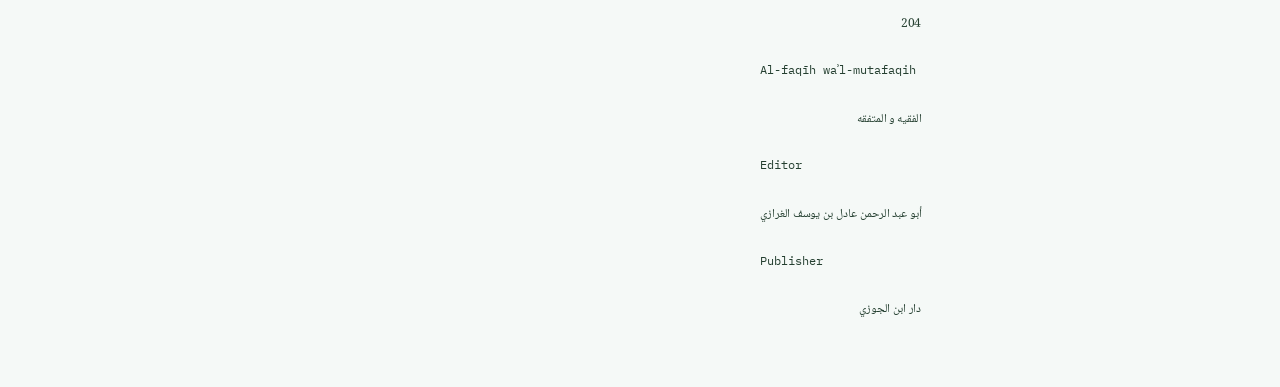204

Al-faqīh waʾl-mutafaqih

الفقيه و المتفقه

Editor

أبو عبد الرحمن عادل بن يوسف الغرازي

Publisher

دار ابن الجوزي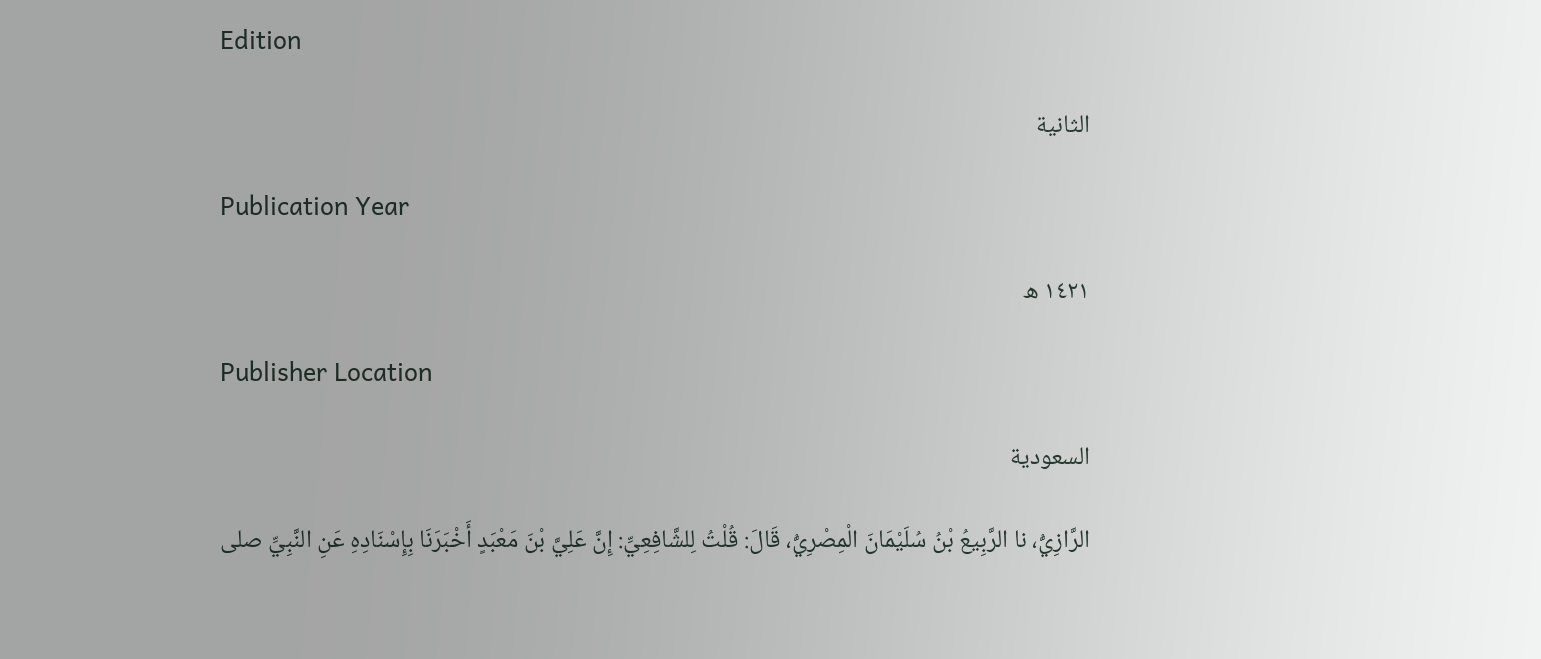Edition

الثانية

Publication Year

١٤٢١ ه

Publisher Location

السعودية

الرَّازِيُّ، نا الرَّبِيعُ بْنُ سُلَيْمَانَ الْمِصْرِيُّ، قَالَ: قُلْتُ لِلشَّافِعِيِّ: إِنَّ عَلِيَّ بْنَ مَعْبَدٍ أَخْبَرَنَا بِإِسْنَادِهِ عَنِ النَّبِيِّ صلى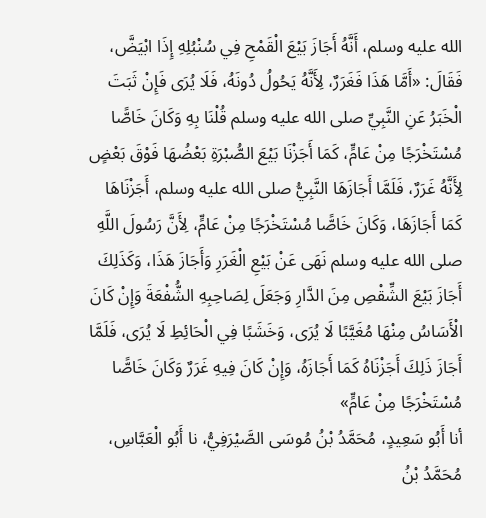الله عليه وسلم، أَنَّهُ أَجَازَ بَيْعَ الْقَمْحِ فِي سُنْبُلِهِ إِذَا ابْيَضَّ، فَقَالَ: «أَمَّا هَذَا فَغَرَرٌ، لِأَنَّهُ يَحُولُ دُونَهُ، فَلَا يُرَى فَإِنْ ثَبَتَ الْخَبَرُ عَنِ النَّبِيِّ صلى الله عليه وسلم قُلْنَا بِهِ وَكَانَ خَاصًّا مُسْتَخْرَجًا مِنْ عَامٍّ، كَمَا أَجَزْنَا بَيْعَ الصُّبْرَةِ بَعْضُهَا فَوْقَ بَعْضٍ لِأَنَّهُ غَرَرٌ، فَلَمَّا أَجَازَهَا النَّبِيُّ صلى الله عليه وسلم، أَجَزْنَاهَا كَمَا أَجَازَهَا، وَكَانَ خَاصًّا مُسْتَخْرَجًا مِنْ عَامٍّ، لِأَنَّ رَسُولَ اللَّهِ صلى الله عليه وسلم نَهَى عَنْ بَيْعِ الْغَرَرِ وَأَجَازَ هَذَا، وَكَذَلِكَ أَجَازَ بَيْعَ الشِّقْصِ مِنَ الدَّارِ وَجَعَلَ لِصَاحِبِهِ الشُّفْعَةَ وَإِنْ كَانَ الْأَسَاسُ مِنْهَا مُغَيَّبًا لَا يُرَى، وَخَشَبًا فِي الْحَائِطِ لَا يُرَى، فَلَمَّا أَجَازَ ذَلِكَ أَجَزْنَاهُ كَمَا أَجَازَهُ، وَإِنْ كَانَ فِيهِ غَرَرٌ وَكَانَ خَاصًّا مُسْتَخْرَجًا مِنْ عَامٍّ»
أنا أَبُو سَعِيدٍ، مُحَمَّدُ بْنُ مُوسَى الصَّيْرَفِيُّ، نا أَبُو الْعَبَّاسِ، مُحَمَّدُ بْنُ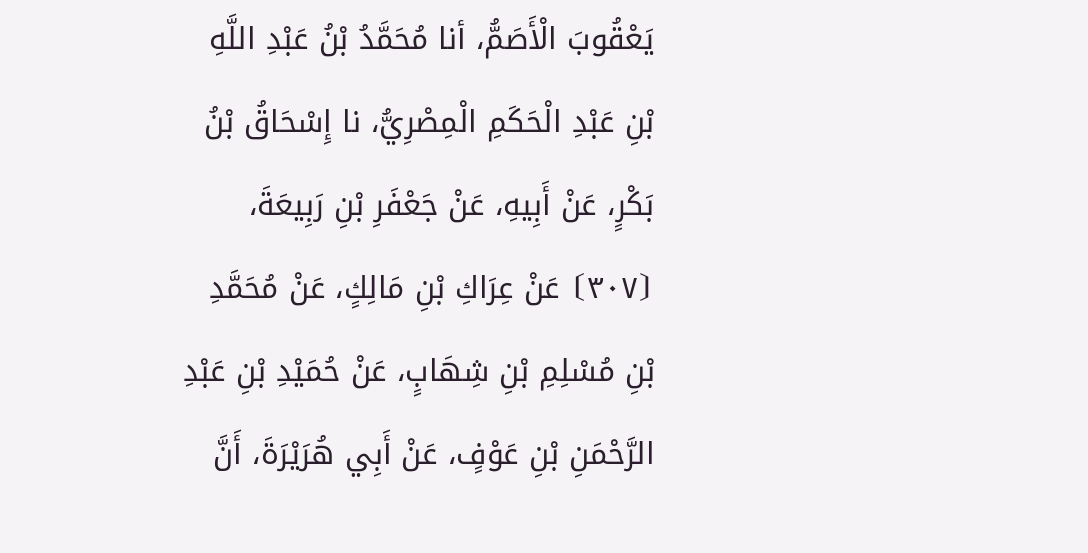يَعْقُوبَ الْأَصَمُّ، أنا مُحَمَّدُ بْنُ عَبْدِ اللَّهِ بْنِ عَبْدِ الْحَكَمِ الْمِصْرِيُّ، نا إِسْحَاقُ بْنُ بَكْرٍ، عَنْ أَبِيهِ، عَنْ جَعْفَرِ بْنِ رَبِيعَةَ، ⦗٣٠٧⦘ عَنْ عِرَاكِ بْنِ مَالِكٍ، عَنْ مُحَمَّدِ بْنِ مُسْلِمِ بْنِ شِهَابٍ، عَنْ حُمَيْدِ بْنِ عَبْدِ الرَّحْمَنِ بْنِ عَوْفٍ، عَنْ أَبِي هُرَيْرَةَ، أَنَّ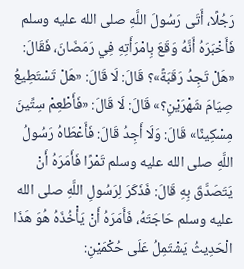رَجُلًا، أَتَى رَسُولَ اللَّهِ صلى الله عليه وسلم فَأَخْبَرَهُ أَنَّهُ وَقَعَ بِامْرَأَتِهِ فِي رَمَضَانَ، فَقَالَ: «هَلْ تَجِدُ رَقَبَةً»؟ قَالَ: لَا قَالَ: «هَلْ تَسْتَطِيعُ صِيَامَ شَهْرَيْنِ؟» قَالَ: لَا قَالَ: «فَأَطْعِمْ سِتِّينَ مِسْكِينًا» قَالَ: وَلَا أَجِدُ قَالَ: فَأَعْطَاهُ رَسُولُ اللَّهِ صلى الله عليه وسلم تَمْرًا فَأَمَرَهُ أَنْ يَتَصَدَّقَ بِهِ قَالَ: فَذَكَرَ لِرَسُولِ اللَّهِ صلى الله عليه وسلم حَاجَتَهُ، فَأَمَرَهُ أَنْ يَأْخُذَهُ هُوَ هَذَا الْحَدِيثُ يَشْتَمِلُ عَلَى حُكْمَيْنِ: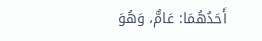أَحَدُهُمَا: عَامٌّ، وَهُوَ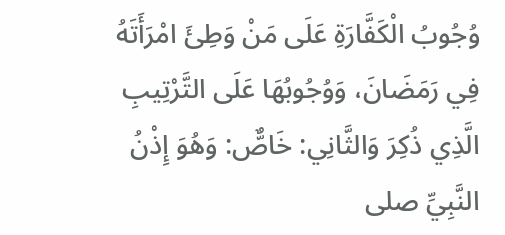وُجُوبُ الْكَفَّارَةِ عَلَى مَنْ وَطِئَ امْرَأَتَهُ فِي رَمَضَانَ، وَوُجُوبُهَا عَلَى التَّرْتِيبِ الَّذِي ذُكِرَ وَالثَّانِي: خَاصٌّ: وَهُوَ إِذْنُ النَّبِيِّ صلى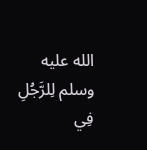الله عليه وسلم لِلرَّجُلِ فِي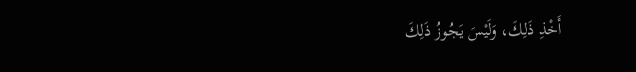أَخْذِ ذَلِكَ، وَلَيْسَ يَجُوزُ ذَلِكَ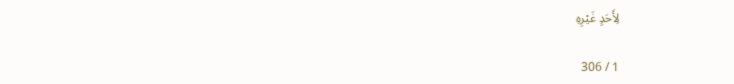لِأَحَدٍ غَيْرِهِ

1 / 306